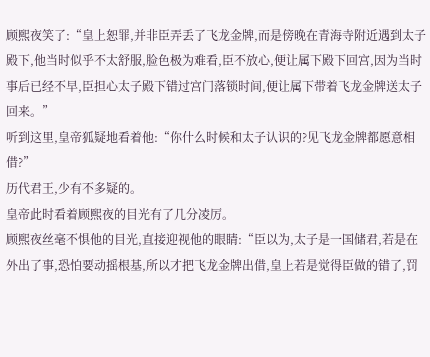顾熙夜笑了:“皇上恕罪,并非臣弄丢了飞龙金牌,而是傍晚在青海寺附近遇到太子殿下,他当时似乎不太舒服,脸色极为难看,臣不放心,便让属下殿下回宫,因为当时事后已经不早,臣担心太子殿下错过宫门落锁时间,便让属下带着飞龙金牌送太子回来。”
听到这里,皇帝狐疑地看着他:“你什么时候和太子认识的?见飞龙金牌都愿意相借?”
历代君王,少有不多疑的。
皇帝此时看着顾熙夜的目光有了几分凌厉。
顾熙夜丝毫不惧他的目光,直接迎视他的眼睛:“臣以为,太子是一国储君,若是在外出了事,恐怕要动摇根基,所以才把飞龙金牌出借,皇上若是觉得臣做的错了,罚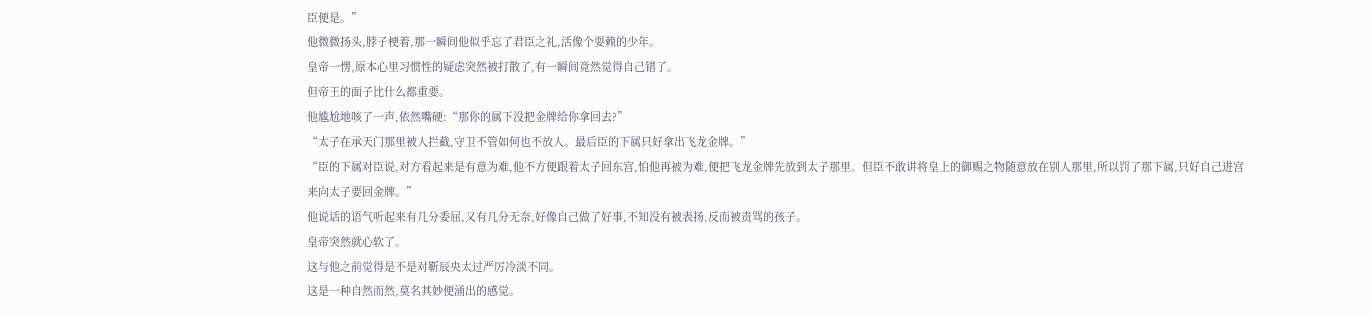臣便是。”
他微微扬头,脖子梗着,那一瞬间他似乎忘了君臣之礼,活像个耍赖的少年。
皇帝一愣,原本心里习惯性的疑虑突然被打散了,有一瞬间竟然觉得自己错了。
但帝王的面子比什么都重要。
他尴尬地咳了一声,依然嘴硬:“那你的属下没把金牌给你拿回去?”
“太子在承天门那里被人拦截,守卫不管如何也不放人。最后臣的下属只好拿出飞龙金牌。”
“臣的下属对臣说,对方看起来是有意为难,他不方便跟着太子回东宫,怕他再被为难,便把飞龙金牌先放到太子那里。但臣不敢讲将皇上的御赐之物随意放在别人那里,所以罚了那下属,只好自己进宫来向太子要回金牌。”
他说话的语气听起来有几分委屈,又有几分无奈,好像自己做了好事,不知没有被表扬,反而被责骂的孩子。
皇帝突然就心软了。
这与他之前觉得是不是对靳辰央太过严厉冷淡不同。
这是一种自然而然,莫名其妙便涌出的感觉。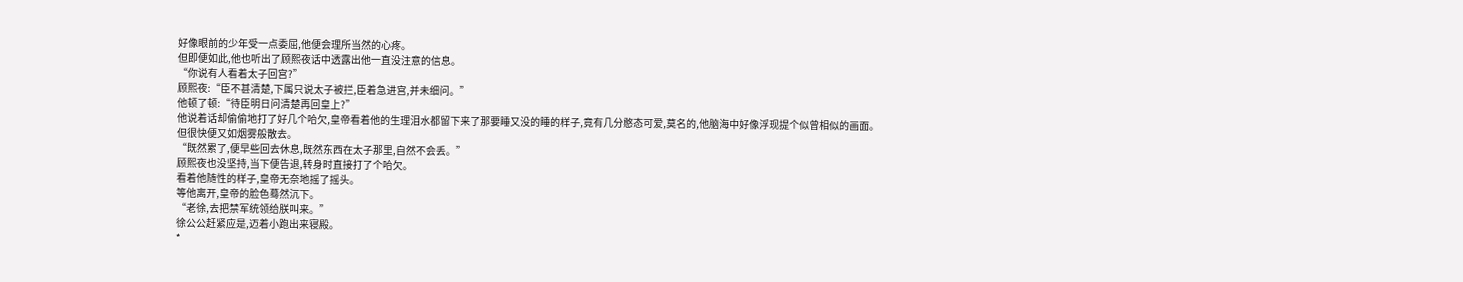好像眼前的少年受一点委屈,他便会理所当然的心疼。
但即便如此,他也听出了顾熙夜话中透露出他一直没注意的信息。
“你说有人看着太子回宫?”
顾熙夜:“臣不甚清楚,下属只说太子被拦,臣着急进宫,并未细问。”
他顿了顿:“待臣明日问清楚再回皇上?”
他说着话却偷偷地打了好几个哈欠,皇帝看着他的生理泪水都留下来了那要睡又没的睡的样子,竟有几分憨态可爱,莫名的,他脑海中好像浮现提个似曾相似的画面。
但很快便又如烟雾般散去。
“既然累了,便早些回去休息,既然东西在太子那里,自然不会丢。”
顾熙夜也没坚持,当下便告退,转身时直接打了个哈欠。
看着他随性的样子,皇帝无奈地摇了摇头。
等他离开,皇帝的脸色蓦然沉下。
“老徐,去把禁军统领给朕叫来。”
徐公公赶紧应是,迈着小跑出来寝殿。
*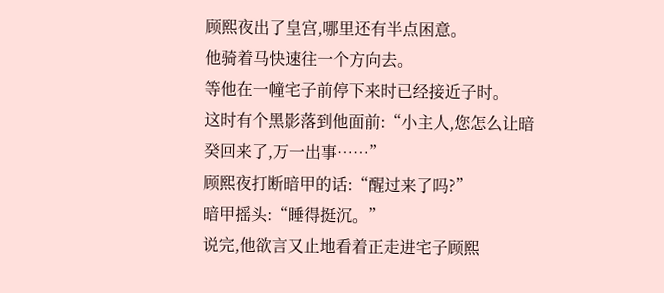顾熙夜出了皇宫,哪里还有半点困意。
他骑着马快速往一个方向去。
等他在一幢宅子前停下来时已经接近子时。
这时有个黑影落到他面前:“小主人,您怎么让暗癸回来了,万一出事……”
顾熙夜打断暗甲的话:“醒过来了吗?”
暗甲摇头:“睡得挺沉。”
说完,他欲言又止地看着正走进宅子顾熙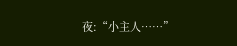夜:“小主人……”